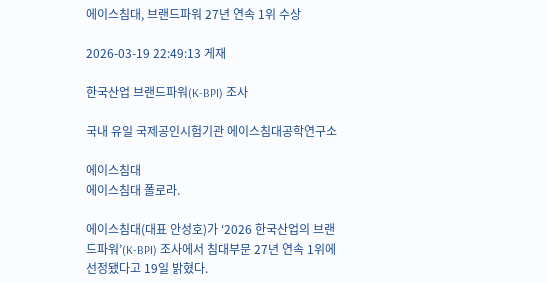에이스침대, 브랜드파워 27년 연속 1위 수상

2026-03-19 22:49:13 게재

한국산업 브랜드파워(K-BPI) 조사

국내 유일 국제공인시험기관 에이스침대공학연구소

에이스침대
에이스침대 폴로라.

에이스침대(대표 안성호)가 ‘2026 한국산업의 브랜드파워’(K-BPI) 조사에서 침대부문 27년 연속 1위에 선정됐다고 19일 밝혔다.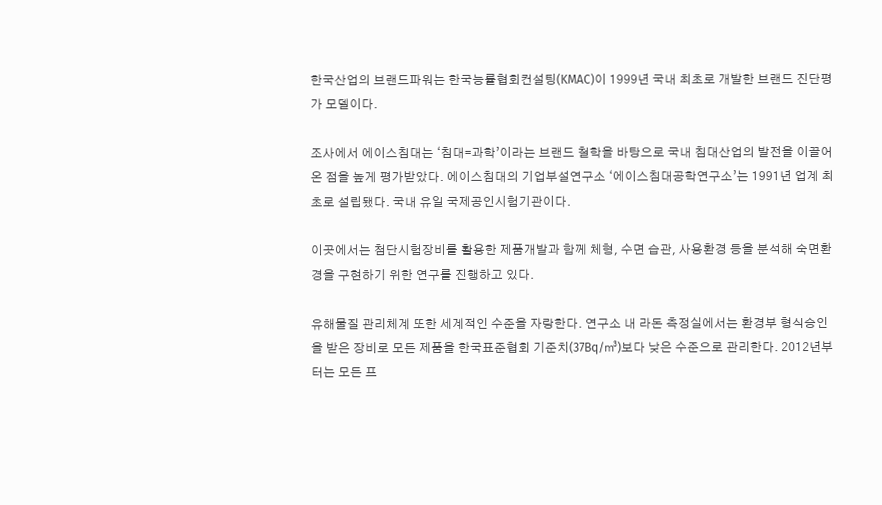한국산업의 브랜드파워는 한국능률협회컨설팅(KMAC)이 1999년 국내 최초로 개발한 브랜드 진단평가 모델이다.

조사에서 에이스침대는 ‘침대=과학’이라는 브랜드 철학을 바탕으로 국내 침대산업의 발전을 이끌어 온 점을 높게 평가받았다. 에이스침대의 기업부설연구소 ‘에이스침대공학연구소’는 1991년 업계 최초로 설립됐다. 국내 유일 국제공인시험기관이다.

이곳에서는 첨단시험장비를 활용한 제품개발과 함께 체형, 수면 습관, 사용환경 등을 분석해 숙면환경을 구현하기 위한 연구를 진행하고 있다.

유해물질 관리체계 또한 세계적인 수준을 자랑한다. 연구소 내 라돈 측정실에서는 환경부 형식승인을 받은 장비로 모든 제품을 한국표준협회 기준치(37Bq/㎥)보다 낮은 수준으로 관리한다. 2012년부터는 모든 프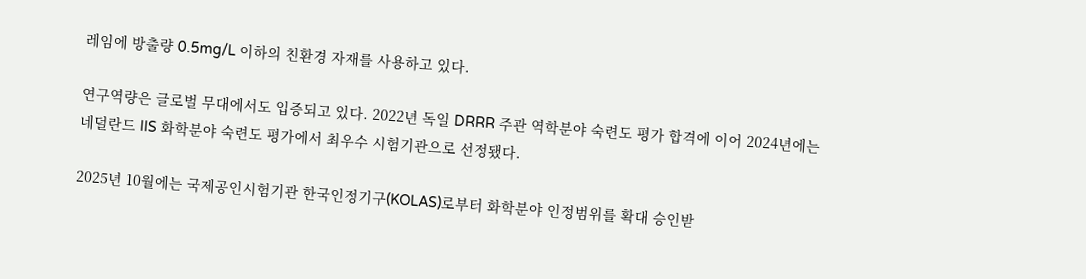레임에 방출량 0.5mg/L 이하의 친환경 자재를 사용하고 있다.

연구역량은 글로벌 무대에서도 입증되고 있다. 2022년 독일 DRRR 주관 역학분야 숙련도 평가 합격에 이어 2024년에는 네덜란드 IIS 화학분야 숙련도 평가에서 최우수 시험기관으로 선정됐다.

2025년 10월에는 국제공인시험기관 한국인정기구(KOLAS)로부터 화학분야 인정범위를 확대 승인받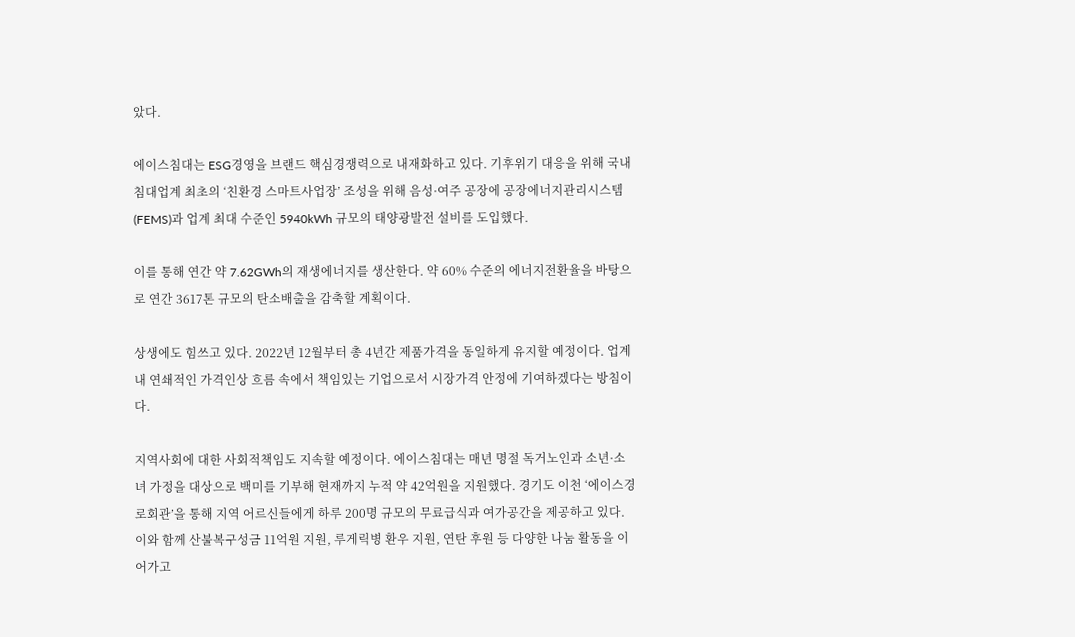았다.

에이스침대는 ESG경영을 브랜드 핵심경쟁력으로 내재화하고 있다. 기후위기 대응을 위해 국내 침대업계 최초의 ‘친환경 스마트사업장’ 조성을 위해 음성·여주 공장에 공장에너지관리시스템(FEMS)과 업계 최대 수준인 5940kWh 규모의 태양광발전 설비를 도입했다.

이를 통해 연간 약 7.62GWh의 재생에너지를 생산한다. 약 60% 수준의 에너지전환율을 바탕으로 연간 3617톤 규모의 탄소배출을 감축할 계획이다.

상생에도 힘쓰고 있다. 2022년 12월부터 총 4년간 제품가격을 동일하게 유지할 예정이다. 업계 내 연쇄적인 가격인상 흐름 속에서 책임있는 기업으로서 시장가격 안정에 기여하겠다는 방침이다.

지역사회에 대한 사회적책임도 지속할 예정이다. 에이스침대는 매년 명절 독거노인과 소년·소녀 가정을 대상으로 백미를 기부해 현재까지 누적 약 42억원을 지원했다. 경기도 이천 ‘에이스경로회관’을 통해 지역 어르신들에게 하루 200명 규모의 무료급식과 여가공간을 제공하고 있다. 이와 함께 산불복구성금 11억원 지원, 루게릭병 환우 지원, 연탄 후원 등 다양한 나눔 활동을 이어가고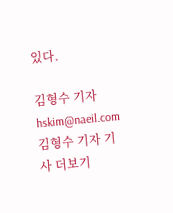있다.

김형수 기자 hskim@naeil.com
김형수 기자 기사 더보기